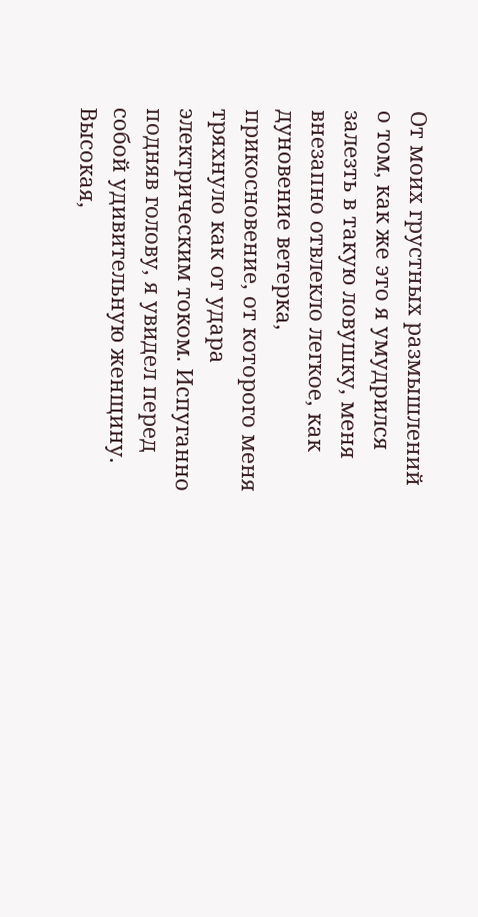От моих грустных размышлений о том, как же это я умудрился залезть в такую ловушку, меня внезапно отвлекло легкое, как дуновение ветерка, прикосновение, от которого меня тряхнуло как от удара электрическим током. Испуганно подняв голову, я увидел перед собой удивительную женщину. Высокая,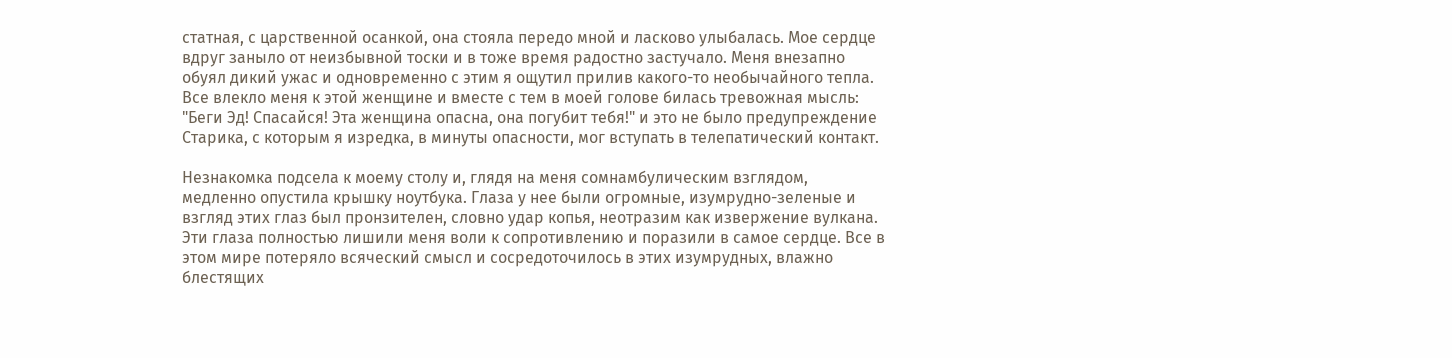статная, с царственной осанкой, она стояла передо мной и ласково улыбалась. Мое сердце вдруг заныло от неизбывной тоски и в тоже время радостно застучало. Меня внезапно обуял дикий ужас и одновременно с этим я ощутил прилив какого-то необычайного тепла. Все влекло меня к этой женщине и вместе с тем в моей голове билась тревожная мысль: "Беги Эд! Спасайся! Эта женщина опасна, она погубит тебя!" и это не было предупреждение Старика, с которым я изредка, в минуты опасности, мог вступать в телепатический контакт.

Незнакомка подсела к моему столу и, глядя на меня сомнамбулическим взглядом, медленно опустила крышку ноутбука. Глаза у нее были огромные, изумрудно-зеленые и взгляд этих глаз был пронзителен, словно удар копья, неотразим как извержение вулкана. Эти глаза полностью лишили меня воли к сопротивлению и поразили в самое сердце. Все в этом мире потеряло всяческий смысл и сосредоточилось в этих изумрудных, влажно блестящих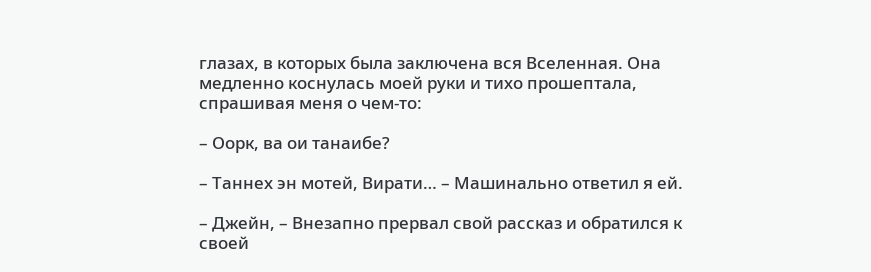глазах, в которых была заключена вся Вселенная. Она медленно коснулась моей руки и тихо прошептала, спрашивая меня о чем-то:

– Оорк, ва ои танаибе?

– Таннех эн мотей, Вирати… – Машинально ответил я ей.

– Джейн, – Внезапно прервал свой рассказ и обратился к своей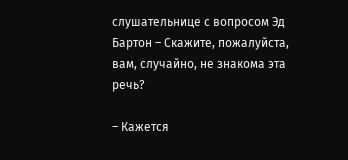слушательнице с вопросом Эд Бартон – Скажите, пожалуйста, вам, случайно, не знакома эта речь?

– Кажется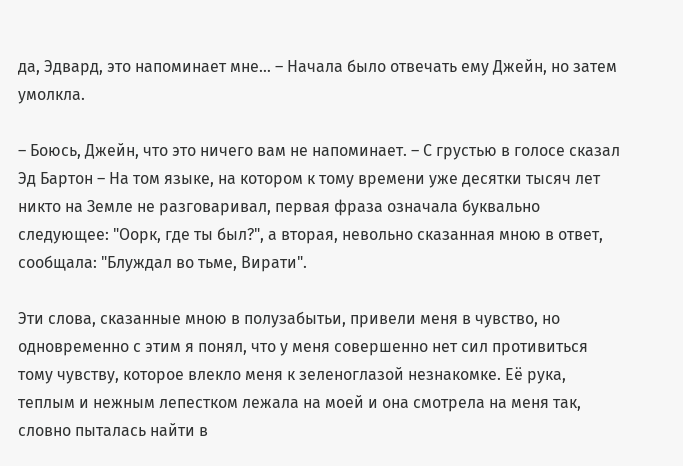да, Эдвард, это напоминает мне… – Начала было отвечать ему Джейн, но затем умолкла.

– Боюсь, Джейн, что это ничего вам не напоминает. – С грустью в голосе сказал Эд Бартон – На том языке, на котором к тому времени уже десятки тысяч лет никто на Земле не разговаривал, первая фраза означала буквально следующее: "Оорк, где ты был?", а вторая, невольно сказанная мною в ответ, сообщала: "Блуждал во тьме, Вирати".

Эти слова, сказанные мною в полузабытьи, привели меня в чувство, но одновременно с этим я понял, что у меня совершенно нет сил противиться тому чувству, которое влекло меня к зеленоглазой незнакомке. Её рука, теплым и нежным лепестком лежала на моей и она смотрела на меня так, словно пыталась найти в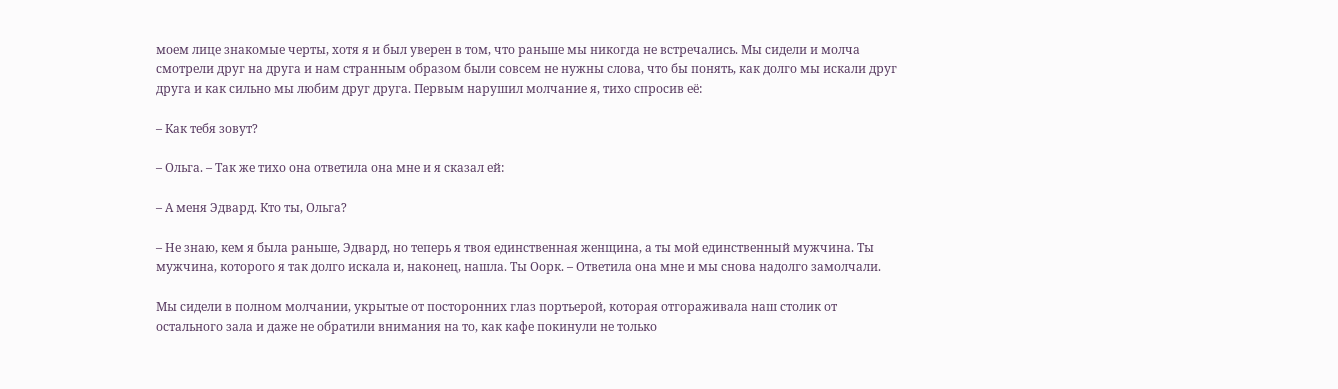моем лице знакомые черты, хотя я и был уверен в том, что раньше мы никогда не встречались. Мы сидели и молча смотрели друг на друга и нам странным образом были совсем не нужны слова, что бы понять, как долго мы искали друг друга и как сильно мы любим друг друга. Первым нарушил молчание я, тихо спросив её:

– Как тебя зовут?

– Ольга. – Так же тихо она ответила она мне и я сказал ей:

– А меня Эдвард. Кто ты, Ольга?

– Не знаю, кем я была раньше, Эдвард, но теперь я твоя единственная женщина, а ты мой единственный мужчина. Ты мужчина, которого я так долго искала и, наконец, нашла. Ты Оорк. – Ответила она мне и мы снова надолго замолчали.

Мы сидели в полном молчании, укрытые от посторонних глаз портьерой, которая отгораживала наш столик от остального зала и даже не обратили внимания на то, как кафе покинули не только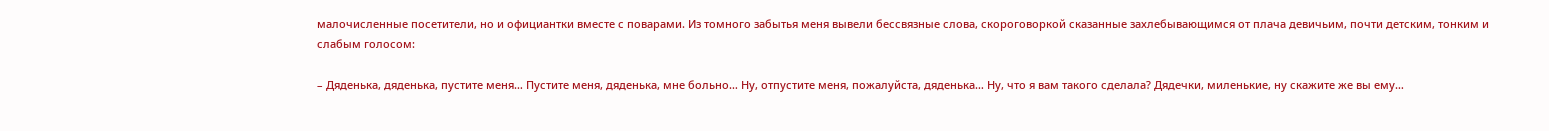малочисленные посетители, но и официантки вместе с поварами. Из томного забытья меня вывели бессвязные слова, скороговоркой сказанные захлебывающимся от плача девичьим, почти детским, тонким и слабым голосом:

– Дяденька, дяденька, пустите меня… Пустите меня, дяденька, мне больно… Ну, отпустите меня, пожалуйста, дяденька… Ну, что я вам такого сделала? Дядечки, миленькие, ну скажите же вы ему…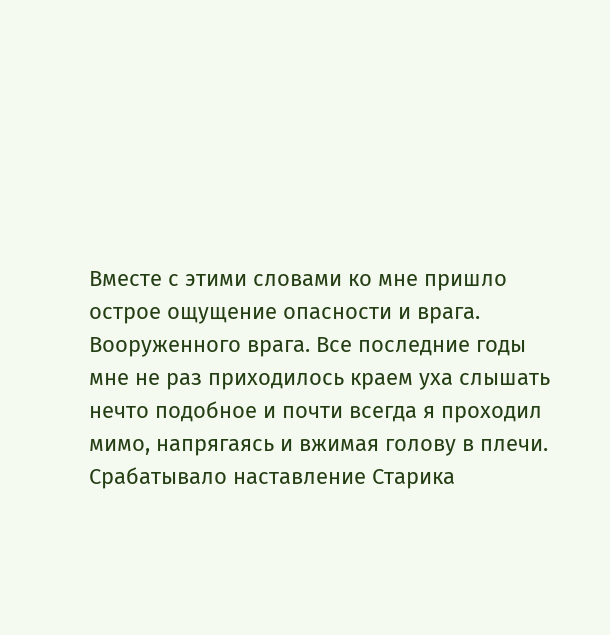Вместе с этими словами ко мне пришло острое ощущение опасности и врага. Вооруженного врага. Все последние годы мне не раз приходилось краем уха слышать нечто подобное и почти всегда я проходил мимо, напрягаясь и вжимая голову в плечи. Срабатывало наставление Старика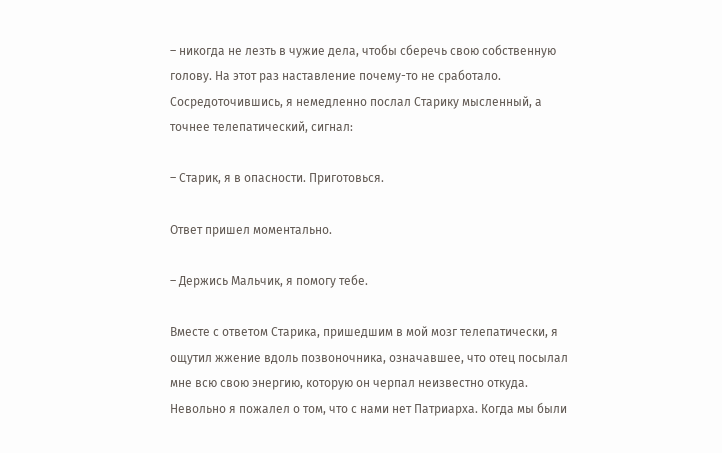– никогда не лезть в чужие дела, чтобы сберечь свою собственную голову. На этот раз наставление почему-то не сработало. Сосредоточившись, я немедленно послал Старику мысленный, а точнее телепатический, сигнал:

– Старик, я в опасности. Приготовься.

Ответ пришел моментально.

– Держись Мальчик, я помогу тебе.

Вместе с ответом Старика, пришедшим в мой мозг телепатически, я ощутил жжение вдоль позвоночника, означавшее, что отец посылал мне всю свою энергию, которую он черпал неизвестно откуда. Невольно я пожалел о том, что с нами нет Патриарха. Когда мы были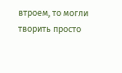втроем, то могли творить просто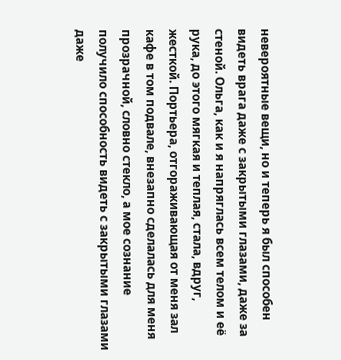невероятные вещи, но и теперь я был способен видеть врага даже с закрытыми глазами, даже за стеной. Ольга, как и я напряглась всем телом и её рука, до этого мягкая и теплая, стала, вдруг, жесткой. Портьера, отгораживающая от меня зал кафе в том подвале, внезапно сделалась для меня прозрачной, словно стекло, а мое сознание получило способность видеть с закрытыми глазами даже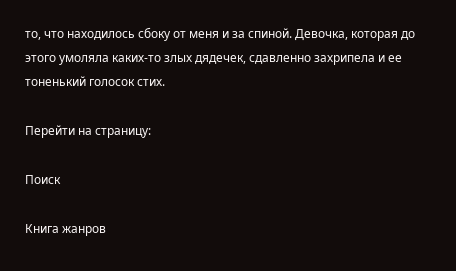то, что находилось сбоку от меня и за спиной. Девочка, которая до этого умоляла каких-то злых дядечек, сдавленно захрипела и ее тоненький голосок стих.

Перейти на страницу:

Поиск

Книга жанров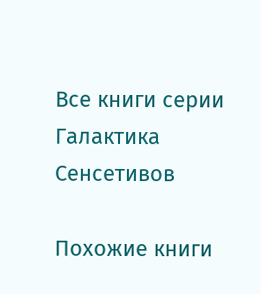Все книги серии Галактика Сенсетивов

Похожие книги